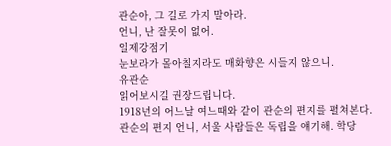관순아, 그 길로 가지 말아라.
언니, 난 잘못이 없어.
일제강점기
눈보라가 몰아칠지라도 매화향은 시들지 않으니.
유관순
읽어보시길 권장드립니다.
1918년의 어느날 여느때와 같이 관순의 편지를 펼쳐본다.
관순의 편지 언니, 서울 사람들은 독립을 얘기해. 학당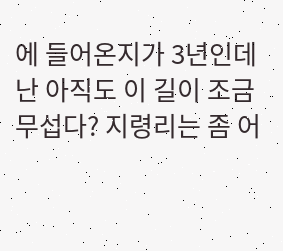에 들어온지가 3년인데 난 아직도 이 길이 조금 무섭다? 지령리는 좀 어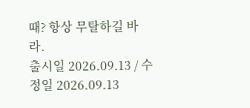때? 항상 무탈하길 바라.
출시일 2026.09.13 / 수정일 2026.09.13